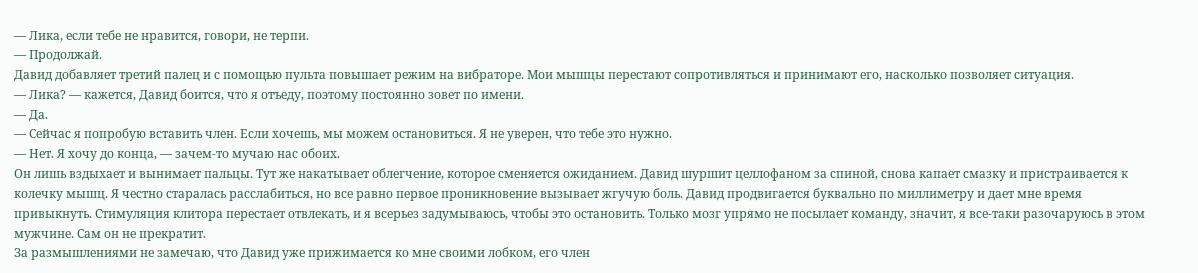— Лика, если тебе не нравится, говори, не терпи.
— Продолжай.
Давид добавляет третий палец и с помощью пульта повышает режим на вибраторе. Мои мышцы перестают сопротивляться и принимают его, насколько позволяет ситуация.
— Лика? — кажется, Давид боится, что я отъеду, поэтому постоянно зовет по имени.
— Да.
— Сейчас я попробую вставить член. Если хочешь, мы можем остановиться. Я не уверен, что тебе это нужно.
— Нет. Я хочу до конца, — зачем-то мучаю нас обоих.
Он лишь вздыхает и вынимает пальцы. Тут же накатывает облегчение, которое сменяется ожиданием. Давид шуршит целлофаном за спиной, снова капает смазку и пристраивается к колечку мышц. Я честно старалась расслабиться, но все равно первое проникновение вызывает жгучую боль. Давид продвигается буквально по миллиметру и дает мне время привыкнуть. Стимуляция клитора перестает отвлекать, и я всерьез задумываюсь, чтобы это остановить. Только мозг упрямо не посылает команду, значит, я все-таки разочаруюсь в этом мужчине. Сам он не прекратит.
За размышлениями не замечаю, что Давид уже прижимается ко мне своими лобком, его член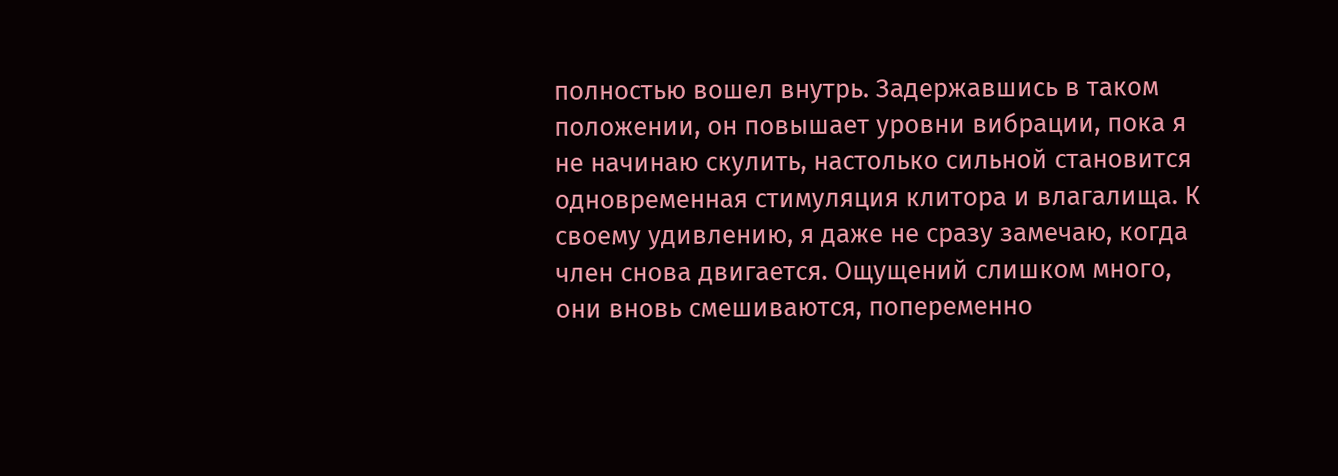полностью вошел внутрь. Задержавшись в таком положении, он повышает уровни вибрации, пока я не начинаю скулить, настолько сильной становится одновременная стимуляция клитора и влагалища. К своему удивлению, я даже не сразу замечаю, когда член снова двигается. Ощущений слишком много, они вновь смешиваются, попеременно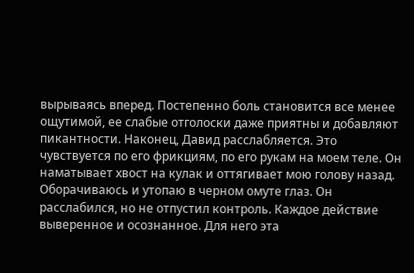вырываясь вперед. Постепенно боль становится все менее ощутимой, ее слабые отголоски даже приятны и добавляют пикантности. Наконец, Давид расслабляется. Это чувствуется по его фрикциям, по его рукам на моем теле. Он наматывает хвост на кулак и оттягивает мою голову назад. Оборачиваюсь и утопаю в черном омуте глаз. Он расслабился, но не отпустил контроль. Каждое действие выверенное и осознанное. Для него эта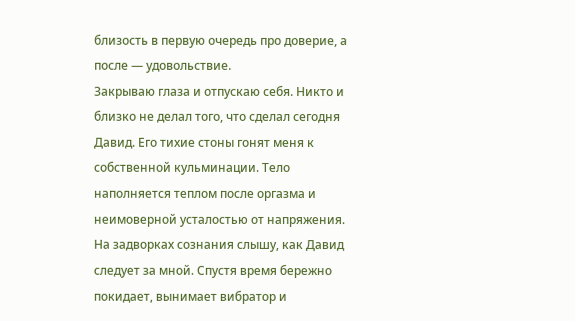близость в первую очередь про доверие, а после — удовольствие.
Закрываю глаза и отпускаю себя. Никто и близко не делал того, что сделал сегодня Давид. Его тихие стоны гонят меня к собственной кульминации. Тело наполняется теплом после оргазма и неимоверной усталостью от напряжения. На задворках сознания слышу, как Давид следует за мной. Спустя время бережно покидает, вынимает вибратор и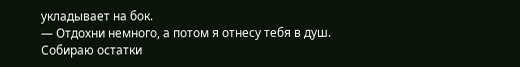укладывает на бок.
— Отдохни немного, а потом я отнесу тебя в душ.
Собираю остатки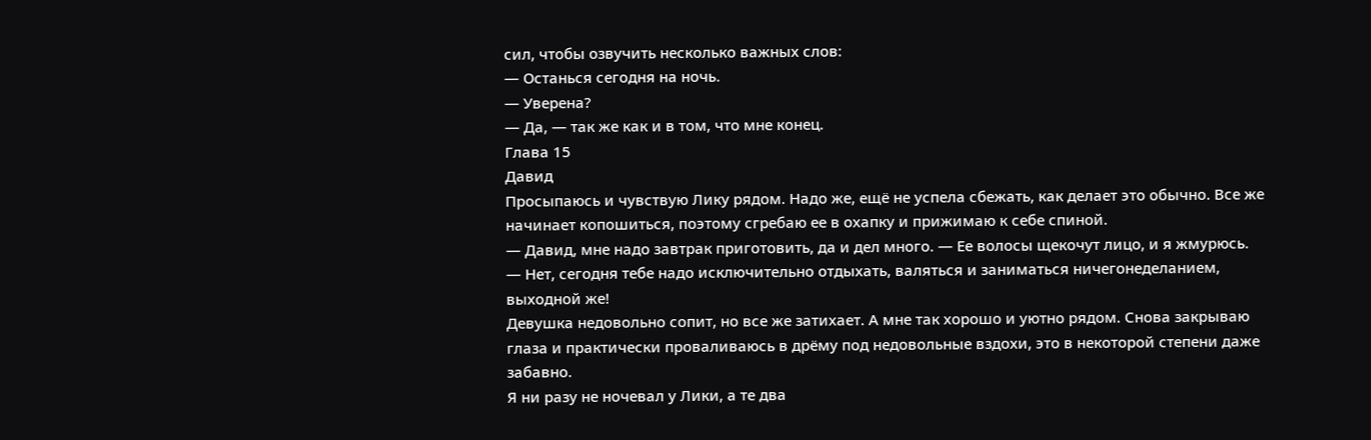сил, чтобы озвучить несколько важных слов:
— Останься сегодня на ночь.
— Уверена?
— Да, — так же как и в том, что мне конец.
Глава 15
Давид
Просыпаюсь и чувствую Лику рядом. Надо же, ещё не успела сбежать, как делает это обычно. Все же начинает копошиться, поэтому сгребаю ее в охапку и прижимаю к себе спиной.
— Давид, мне надо завтрак приготовить, да и дел много. — Ее волосы щекочут лицо, и я жмурюсь.
— Нет, сегодня тебе надо исключительно отдыхать, валяться и заниматься ничегонеделанием, выходной же!
Девушка недовольно сопит, но все же затихает. А мне так хорошо и уютно рядом. Снова закрываю глаза и практически проваливаюсь в дрёму под недовольные вздохи, это в некоторой степени даже забавно.
Я ни разу не ночевал у Лики, а те два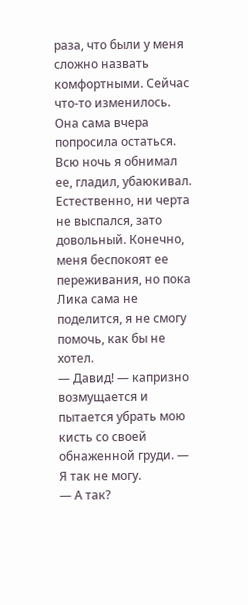раза, что были у меня сложно назвать комфортными. Сейчас что-то изменилось. Она сама вчера попросила остаться. Всю ночь я обнимал ее, гладил, убаюкивал. Естественно, ни черта не выспался, зато довольный. Конечно, меня беспокоят ее переживания, но пока Лика сама не поделится, я не смогу помочь, как бы не хотел.
— Давид! — капризно возмущается и пытается убрать мою кисть со своей обнаженной груди. — Я так не могу.
— А так?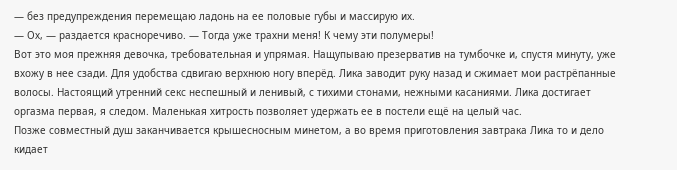— без предупреждения перемещаю ладонь на ее половые губы и массирую их.
— Ох, — раздается красноречиво. — Тогда уже трахни меня! К чему эти полумеры!
Вот это моя прежняя девочка, требовательная и упрямая. Нащупываю презерватив на тумбочке и, спустя минуту, уже вхожу в нее сзади. Для удобства сдвигаю верхнюю ногу вперёд. Лика заводит руку назад и сжимает мои растрёпанные волосы. Настоящий утренний секс неспешный и ленивый, с тихими стонами, нежными касаниями. Лика достигает оргазма первая, я следом. Маленькая хитрость позволяет удержать ее в постели ещё на целый час.
Позже совместный душ заканчивается крышесносным минетом, а во время приготовления завтрака Лика то и дело кидает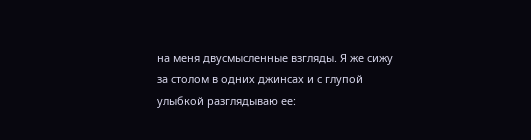на меня двусмысленные взгляды. Я же сижу за столом в одних джинсах и с глупой улыбкой разглядываю ее: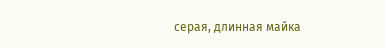серая, длинная майка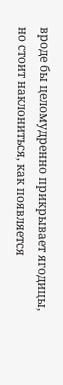вроде бы целомудренно прикрывает ягодицы, но стоит наклониться, как появляется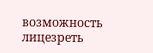возможность лицезреть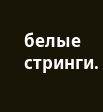белые стринги.